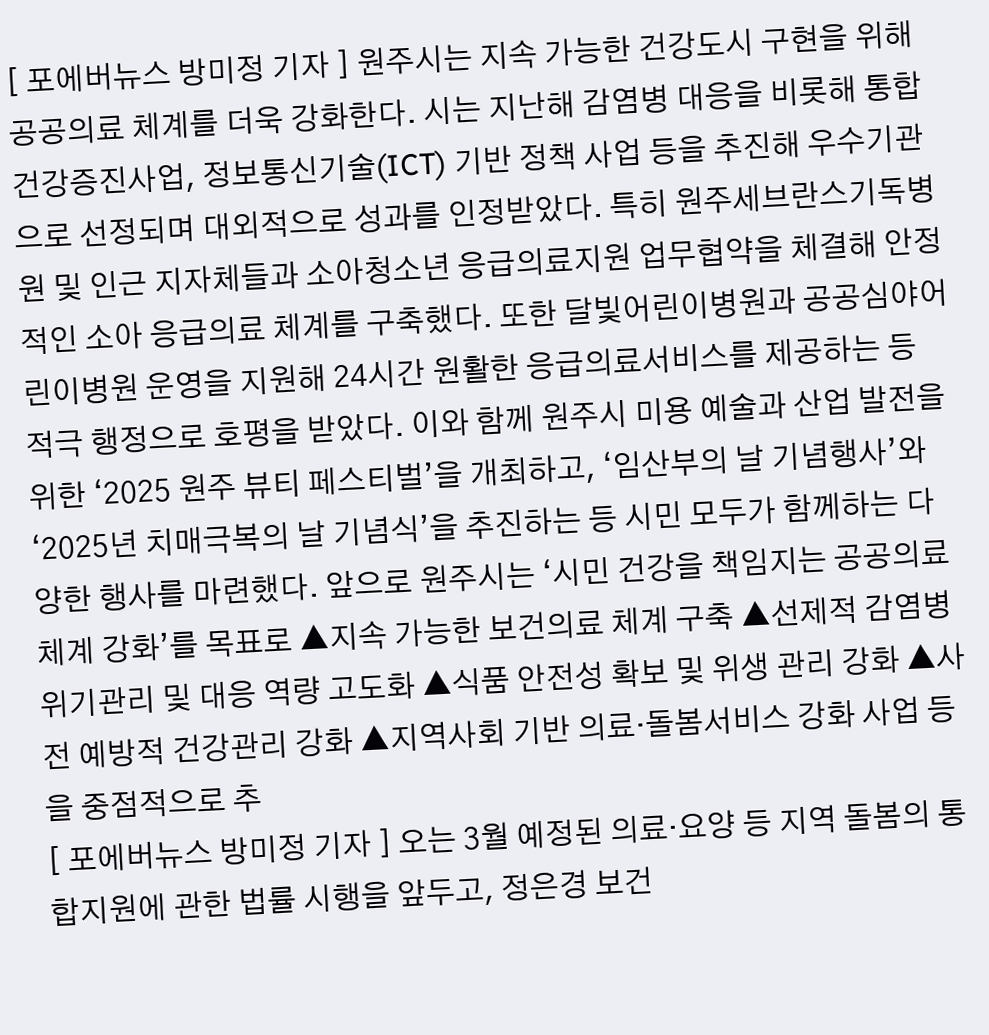[ 포에버뉴스 방미정 기자 ] 원주시는 지속 가능한 건강도시 구현을 위해 공공의료 체계를 더욱 강화한다. 시는 지난해 감염병 대응을 비롯해 통합건강증진사업, 정보통신기술(ICT) 기반 정책 사업 등을 추진해 우수기관으로 선정되며 대외적으로 성과를 인정받았다. 특히 원주세브란스기독병원 및 인근 지자체들과 소아청소년 응급의료지원 업무협약을 체결해 안정적인 소아 응급의료 체계를 구축했다. 또한 달빛어린이병원과 공공심야어린이병원 운영을 지원해 24시간 원활한 응급의료서비스를 제공하는 등 적극 행정으로 호평을 받았다. 이와 함께 원주시 미용 예술과 산업 발전을 위한 ‘2025 원주 뷰티 페스티벌’을 개최하고, ‘임산부의 날 기념행사’와 ‘2025년 치매극복의 날 기념식’을 추진하는 등 시민 모두가 함께하는 다양한 행사를 마련했다. 앞으로 원주시는 ‘시민 건강을 책임지는 공공의료 체계 강화’를 목표로 ▲지속 가능한 보건의료 체계 구축 ▲선제적 감염병 위기관리 및 대응 역량 고도화 ▲식품 안전성 확보 및 위생 관리 강화 ▲사전 예방적 건강관리 강화 ▲지역사회 기반 의료·돌봄서비스 강화 사업 등을 중점적으로 추
[ 포에버뉴스 방미정 기자 ] 오는 3월 예정된 의료·요양 등 지역 돌봄의 통합지원에 관한 법률 시행을 앞두고, 정은경 보건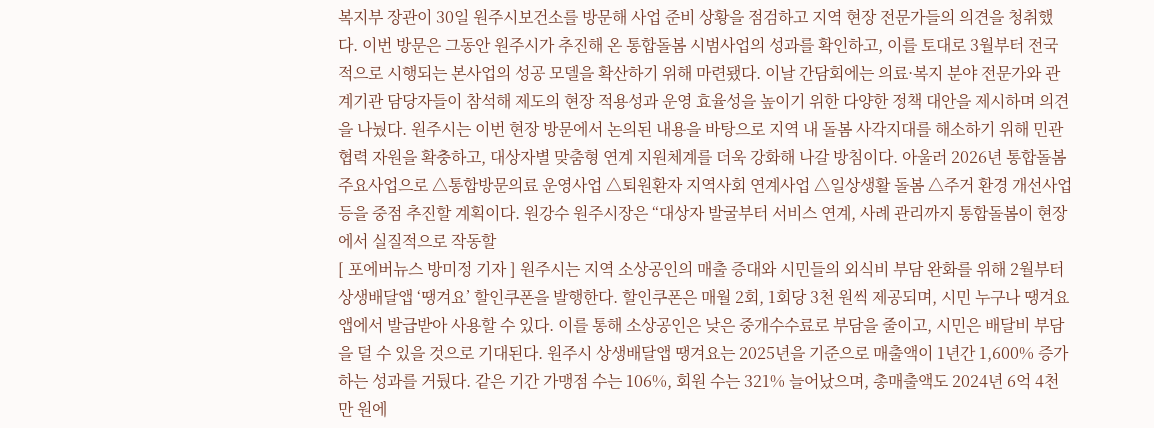복지부 장관이 30일 원주시보건소를 방문해 사업 준비 상황을 점검하고 지역 현장 전문가들의 의견을 청취했다. 이번 방문은 그동안 원주시가 추진해 온 통합돌봄 시범사업의 성과를 확인하고, 이를 토대로 3월부터 전국적으로 시행되는 본사업의 성공 모델을 확산하기 위해 마련됐다. 이날 간담회에는 의료·복지 분야 전문가와 관계기관 담당자들이 참석해 제도의 현장 적용성과 운영 효율성을 높이기 위한 다양한 정책 대안을 제시하며 의견을 나눴다. 원주시는 이번 현장 방문에서 논의된 내용을 바탕으로 지역 내 돌봄 사각지대를 해소하기 위해 민관 협력 자원을 확충하고, 대상자별 맞춤형 연계 지원체계를 더욱 강화해 나갈 방침이다. 아울러 2026년 통합돌봄 주요사업으로 △통합방문의료 운영사업 △퇴원환자 지역사회 연계사업 △일상생활 돌봄 △주거 환경 개선사업 등을 중점 추진할 계획이다. 원강수 원주시장은 “대상자 발굴부터 서비스 연계, 사례 관리까지 통합돌봄이 현장에서 실질적으로 작동할
[ 포에버뉴스 방미정 기자 ] 원주시는 지역 소상공인의 매출 증대와 시민들의 외식비 부담 완화를 위해 2월부터 상생배달앱 ‘땡겨요’ 할인쿠폰을 발행한다. 할인쿠폰은 매월 2회, 1회당 3천 원씩 제공되며, 시민 누구나 땡겨요 앱에서 발급받아 사용할 수 있다. 이를 통해 소상공인은 낮은 중개수수료로 부담을 줄이고, 시민은 배달비 부담을 덜 수 있을 것으로 기대된다. 원주시 상생배달앱 땡겨요는 2025년을 기준으로 매출액이 1년간 1,600% 증가하는 성과를 거뒀다. 같은 기간 가맹점 수는 106%, 회원 수는 321% 늘어났으며, 총매출액도 2024년 6억 4천만 원에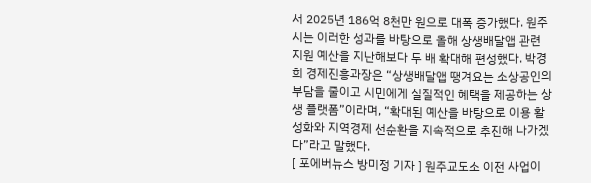서 2025년 186억 8천만 원으로 대폭 증가했다. 원주시는 이러한 성과를 바탕으로 올해 상생배달앱 관련 지원 예산을 지난해보다 두 배 확대해 편성했다. 박경희 경제진흥과장은 “상생배달앱 땡겨요는 소상공인의 부담을 줄이고 시민에게 실질적인 혜택을 제공하는 상생 플랫폼”이라며, “확대된 예산을 바탕으로 이용 활성화와 지역경제 선순환을 지속적으로 추진해 나가겠다”라고 말했다.
[ 포에버뉴스 방미정 기자 ] 원주교도소 이전 사업이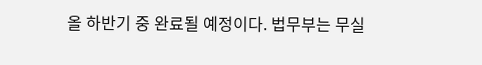올 하반기 중 완료될 예정이다. 법무부는 무실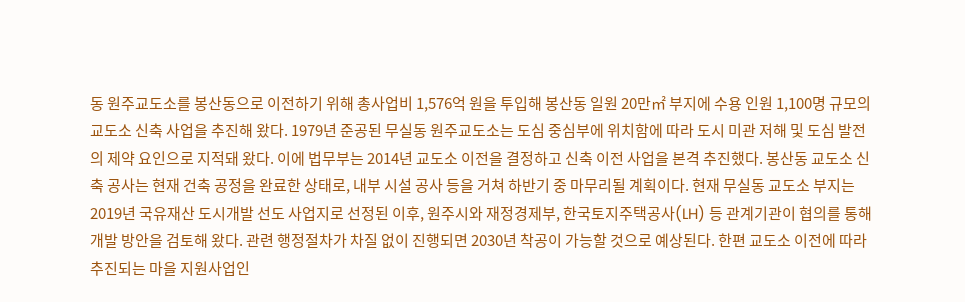동 원주교도소를 봉산동으로 이전하기 위해 총사업비 1,576억 원을 투입해 봉산동 일원 20만㎡ 부지에 수용 인원 1,100명 규모의 교도소 신축 사업을 추진해 왔다. 1979년 준공된 무실동 원주교도소는 도심 중심부에 위치함에 따라 도시 미관 저해 및 도심 발전의 제약 요인으로 지적돼 왔다. 이에 법무부는 2014년 교도소 이전을 결정하고 신축 이전 사업을 본격 추진했다. 봉산동 교도소 신축 공사는 현재 건축 공정을 완료한 상태로, 내부 시설 공사 등을 거쳐 하반기 중 마무리될 계획이다. 현재 무실동 교도소 부지는 2019년 국유재산 도시개발 선도 사업지로 선정된 이후, 원주시와 재정경제부, 한국토지주택공사(LH) 등 관계기관이 협의를 통해 개발 방안을 검토해 왔다. 관련 행정절차가 차질 없이 진행되면 2030년 착공이 가능할 것으로 예상된다. 한편 교도소 이전에 따라 추진되는 마을 지원사업인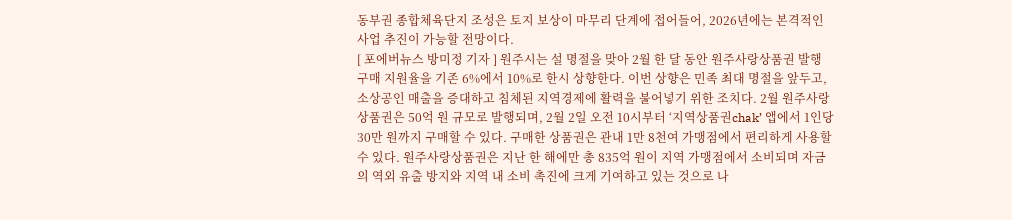동부권 종합체육단지 조성은 토지 보상이 마무리 단계에 접어들어, 2026년에는 본격적인 사업 추진이 가능할 전망이다.
[ 포에버뉴스 방미정 기자 ] 원주시는 설 명절을 맞아 2월 한 달 동안 원주사랑상품권 발행 구매 지원율을 기존 6%에서 10%로 한시 상향한다. 이번 상향은 민족 최대 명절을 앞두고, 소상공인 매출을 증대하고 침체된 지역경제에 활력을 불어넣기 위한 조치다. 2월 원주사랑상품권은 50억 원 규모로 발행되며, 2월 2일 오전 10시부터 ‘지역상품권chak’ 앱에서 1인당 30만 원까지 구매할 수 있다. 구매한 상품권은 관내 1만 8천여 가맹점에서 편리하게 사용할 수 있다. 원주사랑상품권은 지난 한 해에만 총 835억 원이 지역 가맹점에서 소비되며 자금의 역외 유출 방지와 지역 내 소비 촉진에 크게 기여하고 있는 것으로 나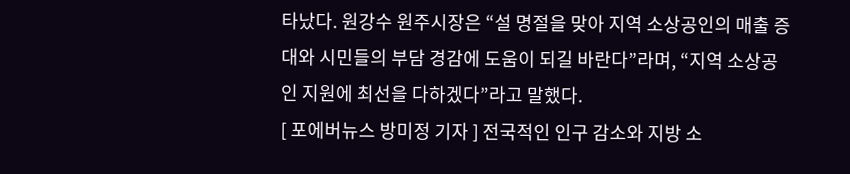타났다. 원강수 원주시장은 “설 명절을 맞아 지역 소상공인의 매출 증대와 시민들의 부담 경감에 도움이 되길 바란다”라며, “지역 소상공인 지원에 최선을 다하겠다”라고 말했다.
[ 포에버뉴스 방미정 기자 ] 전국적인 인구 감소와 지방 소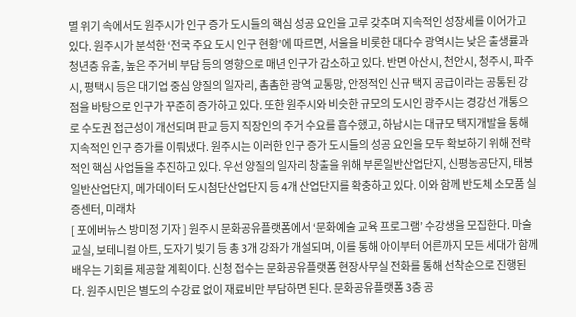멸 위기 속에서도 원주시가 인구 증가 도시들의 핵심 성공 요인을 고루 갖추며 지속적인 성장세를 이어가고 있다. 원주시가 분석한 ‘전국 주요 도시 인구 현황’에 따르면, 서울을 비롯한 대다수 광역시는 낮은 출생률과 청년층 유출, 높은 주거비 부담 등의 영향으로 매년 인구가 감소하고 있다. 반면 아산시, 천안시, 청주시, 파주시, 평택시 등은 대기업 중심 양질의 일자리, 촘촘한 광역 교통망, 안정적인 신규 택지 공급이라는 공통된 강점을 바탕으로 인구가 꾸준히 증가하고 있다. 또한 원주시와 비슷한 규모의 도시인 광주시는 경강선 개통으로 수도권 접근성이 개선되며 판교 등지 직장인의 주거 수요를 흡수했고, 하남시는 대규모 택지개발을 통해 지속적인 인구 증가를 이뤄냈다. 원주시는 이러한 인구 증가 도시들의 성공 요인을 모두 확보하기 위해 전략적인 핵심 사업들을 추진하고 있다. 우선 양질의 일자리 창출을 위해 부론일반산업단지, 신평농공단지, 태봉일반산업단지, 메가데이터 도시첨단산업단지 등 4개 산업단지를 확충하고 있다. 이와 함께 반도체 소모품 실증센터, 미래차
[ 포에버뉴스 방미정 기자 ] 원주시 문화공유플랫폼에서 ‘문화예술 교육 프로그램’ 수강생을 모집한다. 마술 교실, 보테니컬 아트, 도자기 빚기 등 총 3개 강좌가 개설되며, 이를 통해 아이부터 어른까지 모든 세대가 함께 배우는 기회를 제공할 계획이다. 신청 접수는 문화공유플랫폼 현장사무실 전화를 통해 선착순으로 진행된다. 원주시민은 별도의 수강료 없이 재료비만 부담하면 된다. 문화공유플랫폼 3층 공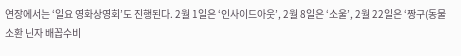연장에서는 ‘일요 영화상영회’도 진행된다. 2월 1일은 ‘인사이드아웃’, 2월 8일은 ‘소울’, 2월 22일은 ‘짱구(동물소환 닌자 배꼽수비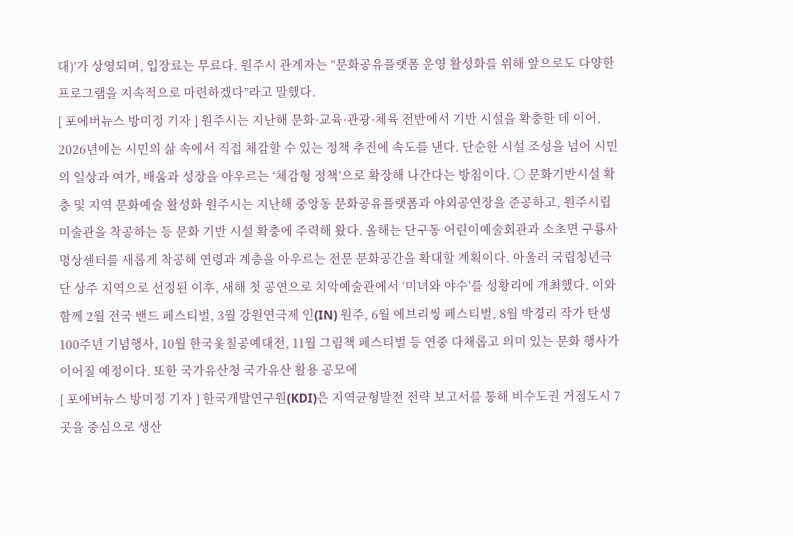대)’가 상영되며, 입장료는 무료다. 원주시 관계자는 “문화공유플랫폼 운영 활성화를 위해 앞으로도 다양한 프로그램을 지속적으로 마련하겠다”라고 말했다.
[ 포에버뉴스 방미정 기자 ] 원주시는 지난해 문화·교육·관광·체육 전반에서 기반 시설을 확충한 데 이어, 2026년에는 시민의 삶 속에서 직접 체감할 수 있는 정책 추진에 속도를 낸다. 단순한 시설 조성을 넘어 시민의 일상과 여가, 배움과 성장을 아우르는 ‘체감형 정책’으로 확장해 나간다는 방침이다. ○ 문화기반시설 확충 및 지역 문화예술 활성화 원주시는 지난해 중앙동 문화공유플랫폼과 야외공연장을 준공하고, 원주시립미술관을 착공하는 등 문화 기반 시설 확충에 주력해 왔다. 올해는 단구동 어린이예술회관과 소초면 구룡사 명상센터를 새롭게 착공해 연령과 계층을 아우르는 전문 문화공간을 확대할 계획이다. 아울러 국립청년극단 상주 지역으로 선정된 이후, 새해 첫 공연으로 치악예술관에서 ‘미녀와 야수’를 성황리에 개최했다. 이와 함께 2월 전국 밴드 페스티벌, 3월 강원연극제 인(IN) 원주, 6월 에브리씽 페스티벌, 8월 박경리 작가 탄생 100주년 기념행사, 10월 한국옻칠공예대전, 11월 그림책 페스티벌 등 연중 다채롭고 의미 있는 문화 행사가 이어질 예정이다. 또한 국가유산청 국가유산 활용 공모에
[ 포에버뉴스 방미정 기자 ] 한국개발연구원(KDI)은 지역균형발전 전략 보고서를 통해 비수도권 거점도시 7곳을 중심으로 생산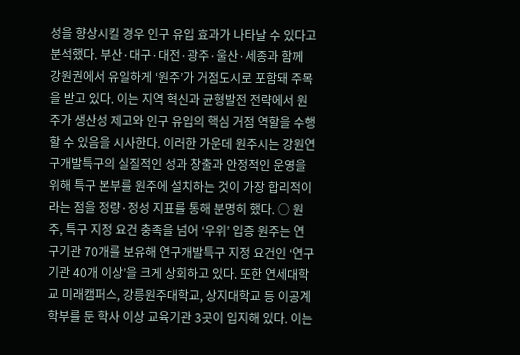성을 향상시킬 경우 인구 유입 효과가 나타날 수 있다고 분석했다. 부산·대구·대전·광주·울산·세종과 함께 강원권에서 유일하게 ‘원주’가 거점도시로 포함돼 주목을 받고 있다. 이는 지역 혁신과 균형발전 전략에서 원주가 생산성 제고와 인구 유입의 핵심 거점 역할을 수행할 수 있음을 시사한다. 이러한 가운데 원주시는 강원연구개발특구의 실질적인 성과 창출과 안정적인 운영을 위해 특구 본부를 원주에 설치하는 것이 가장 합리적이라는 점을 정량·정성 지표를 통해 분명히 했다. ○ 원주, 특구 지정 요건 충족을 넘어 ‘우위’ 입증 원주는 연구기관 70개를 보유해 연구개발특구 지정 요건인 ‘연구기관 40개 이상’을 크게 상회하고 있다. 또한 연세대학교 미래캠퍼스, 강릉원주대학교, 상지대학교 등 이공계 학부를 둔 학사 이상 교육기관 3곳이 입지해 있다. 이는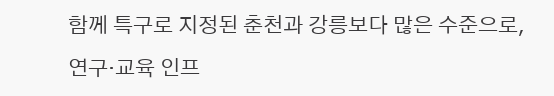함께 특구로 지정된 춘천과 강릉보다 많은 수준으로, 연구·교육 인프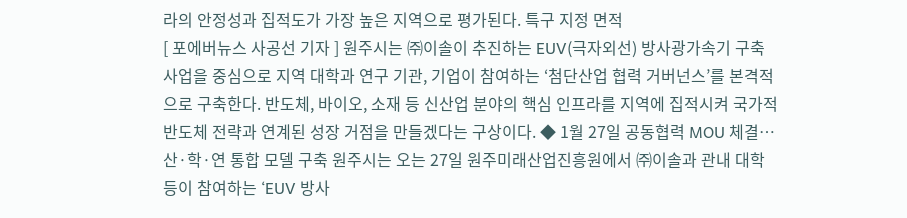라의 안정성과 집적도가 가장 높은 지역으로 평가된다. 특구 지정 면적
[ 포에버뉴스 사공선 기자 ] 원주시는 ㈜이솔이 추진하는 EUV(극자외선) 방사광가속기 구축 사업을 중심으로 지역 대학과 연구 기관, 기업이 참여하는 ‘첨단산업 협력 거버넌스’를 본격적으로 구축한다. 반도체, 바이오, 소재 등 신산업 분야의 핵심 인프라를 지역에 집적시켜 국가적 반도체 전략과 연계된 성장 거점을 만들겠다는 구상이다. ◆ 1월 27일 공동협력 MOU 체결…산·학·연 통합 모델 구축 원주시는 오는 27일 원주미래산업진흥원에서 ㈜이솔과 관내 대학 등이 참여하는 ‘EUV 방사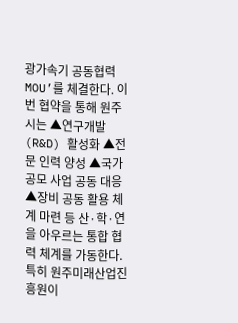광가속기 공동협력 MOU’를 체결한다. 이번 협약을 통해 원주시는 ▲연구개발(R&D) 활성화 ▲전문 인력 양성 ▲국가 공모 사업 공동 대응 ▲장비 공동 활용 체계 마련 등 산·학·연을 아우르는 통합 협력 체계를 가동한다. 특히 원주미래산업진흥원이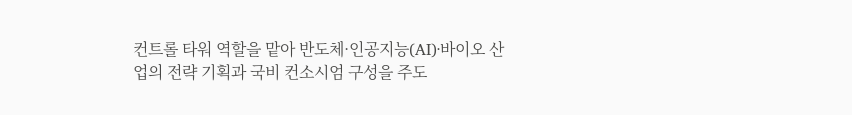컨트롤 타워 역할을 맡아 반도체·인공지능(AI)·바이오 산업의 전략 기획과 국비 컨소시엄 구성을 주도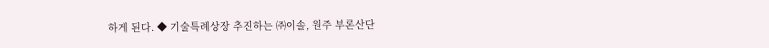하게 된다. ◆ 기술특례상장 추진하는 ㈜이솔, 원주 부론산단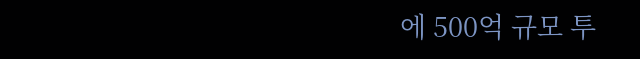에 500억 규모 투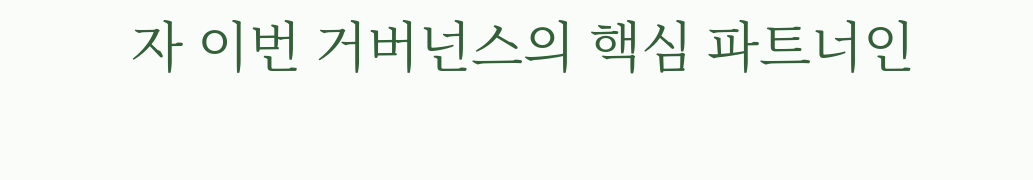자 이번 거버넌스의 핵심 파트너인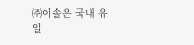㈜이솔은 국내 유일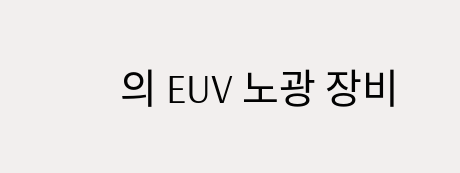의 EUV 노광 장비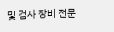및 검사 장비 전문